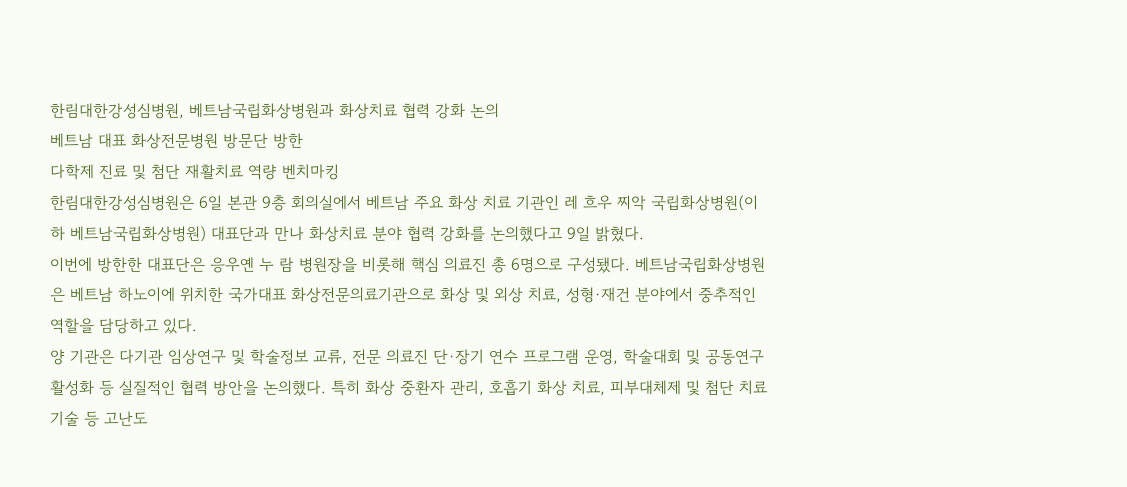한림대한강성심병원, 베트남국립화상병원과 화상치료 협력 강화 논의
베트남 대표 화상전문병원 방문단 방한
다학제 진료 및 첨단 재활치료 역량 벤치마킹
한림대한강성심병원은 6일 본관 9층 회의실에서 베트남 주요 화상 치료 기관인 레 흐우 찌악 국립화상병원(이하 베트남국립화상병원) 대표단과 만나 화상치료 분야 협력 강화를 논의했다고 9일 밝혔다.
이번에 방한한 대표단은 응우옌 누 람 병원장을 비롯해 핵심 의료진 총 6명으로 구성됐다. 베트남국립화상병원은 베트남 하노이에 위치한 국가대표 화상전문의료기관으로 화상 및 외상 치료, 성형·재건 분야에서 중추적인 역할을 담당하고 있다.
양 기관은 다기관 임상연구 및 학술정보 교류, 전문 의료진 단·장기 연수 프로그램 운영, 학술대회 및 공동연구 활성화 등 실질적인 협력 방안을 논의했다. 특히 화상 중환자 관리, 호흡기 화상 치료, 피부대체제 및 첨단 치료기술 등 고난도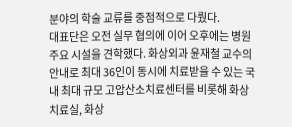분야의 학술 교류를 중점적으로 다뤘다.
대표단은 오전 실무 협의에 이어 오후에는 병원 주요 시설을 견학했다. 화상외과 윤재철 교수의 안내로 최대 36인이 동시에 치료받을 수 있는 국내 최대 규모 고압산소치료센터를 비롯해 화상치료실, 화상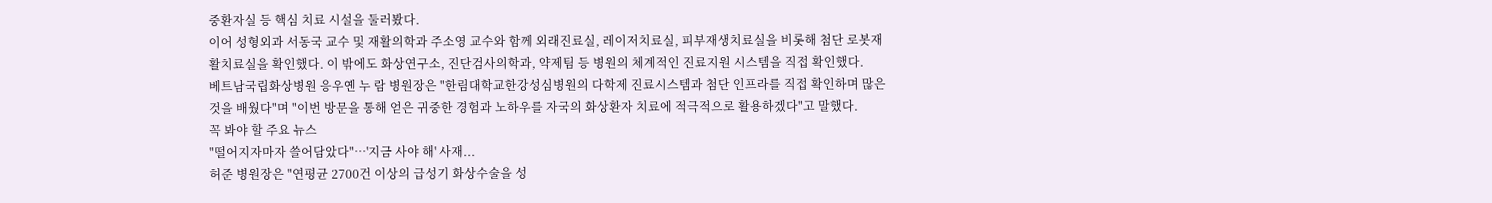중환자실 등 핵심 치료 시설을 둘러봤다.
이어 성형외과 서동국 교수 및 재활의학과 주소영 교수와 함께 외래진료실, 레이저치료실, 피부재생치료실을 비롯해 첨단 로봇재활치료실을 확인했다. 이 밖에도 화상연구소, 진단검사의학과, 약제팀 등 병원의 체계적인 진료지원 시스템을 직접 확인했다.
베트남국립화상병원 응우옌 누 람 병원장은 "한림대학교한강성심병원의 다학제 진료시스템과 첨단 인프라를 직접 확인하며 많은 것을 배웠다"며 "이번 방문을 통해 얻은 귀중한 경험과 노하우를 자국의 화상환자 치료에 적극적으로 활용하겠다"고 말했다.
꼭 봐야 할 주요 뉴스
"떨어지자마자 쓸어담았다"…'지금 사야 해' 사재...
허준 병원장은 "연평균 2700건 이상의 급성기 화상수술을 성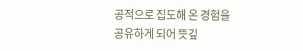공적으로 집도해 온 경험을 공유하게 되어 뜻깊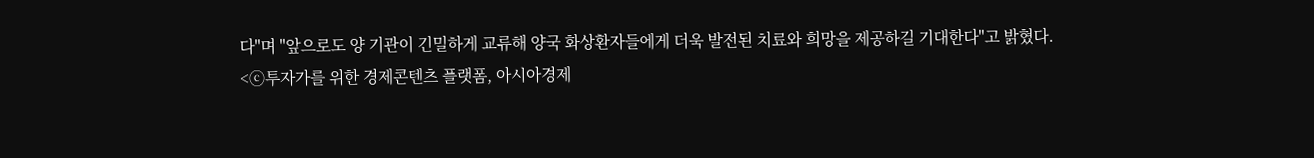다"며 "앞으로도 양 기관이 긴밀하게 교류해 양국 화상환자들에게 더욱 발전된 치료와 희망을 제공하길 기대한다"고 밝혔다.
<ⓒ투자가를 위한 경제콘텐츠 플랫폼, 아시아경제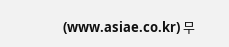(www.asiae.co.kr) 무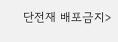단전재 배포금지>